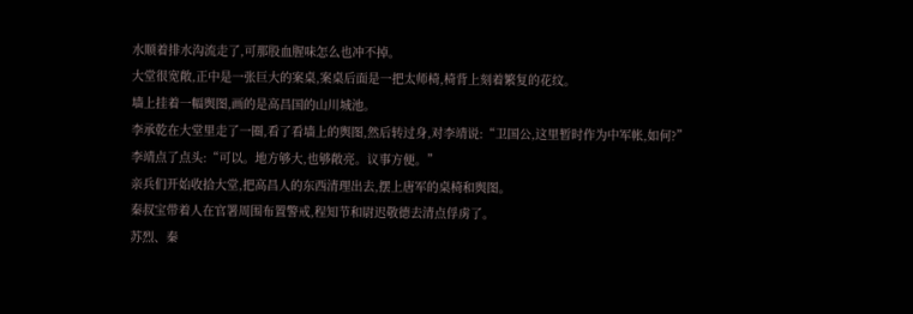水顺着排水沟流走了,可那股血腥味怎么也冲不掉。
大堂很宽敞,正中是一张巨大的案桌,案桌后面是一把太师椅,椅背上刻着繁复的花纹。
墙上挂着一幅舆图,画的是高昌国的山川城池。
李承乾在大堂里走了一圈,看了看墙上的舆图,然后转过身,对李靖说:“卫国公,这里暂时作为中军帐,如何?”
李靖点了点头:“可以。地方够大,也够敞亮。议事方便。”
亲兵们开始收拾大堂,把高昌人的东西清理出去,摆上唐军的桌椅和舆图。
秦叔宝带着人在官署周围布置警戒,程知节和尉迟敬德去清点俘虏了。
苏烈、秦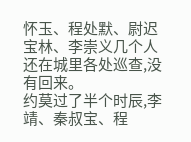怀玉、程处默、尉迟宝林、李崇义几个人还在城里各处巡查,没有回来。
约莫过了半个时辰,李靖、秦叔宝、程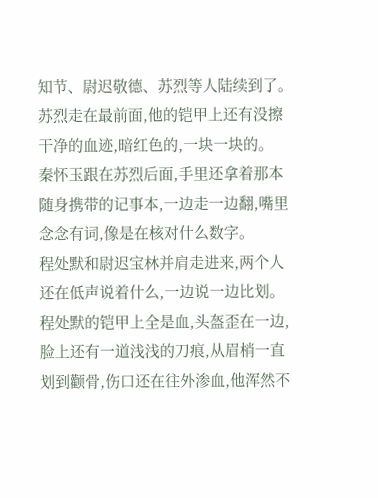知节、尉迟敬德、苏烈等人陆续到了。
苏烈走在最前面,他的铠甲上还有没擦干净的血迹,暗红色的,一块一块的。
秦怀玉跟在苏烈后面,手里还拿着那本随身携带的记事本,一边走一边翻,嘴里念念有词,像是在核对什么数字。
程处默和尉迟宝林并肩走进来,两个人还在低声说着什么,一边说一边比划。
程处默的铠甲上全是血,头盔歪在一边,脸上还有一道浅浅的刀痕,从眉梢一直划到颧骨,伤口还在往外渗血,他浑然不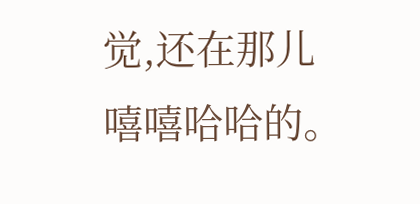觉,还在那儿嘻嘻哈哈的。